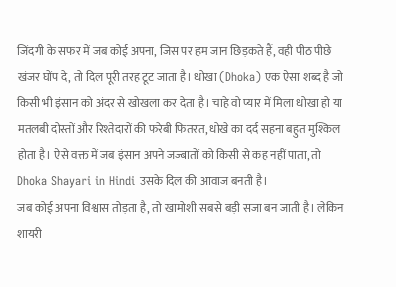जिंदगी के सफर में जब कोई अपना, जिस पर हम जान छिड़कते हैं, वही पीठ पीछे खंजर घोंप दे, तो दिल पूरी तरह टूट जाता है। धोखा (Dhoka) एक ऐसा शब्द है जो किसी भी इंसान को अंदर से खोखला कर देता है। चाहे वो प्यार में मिला धोखा हो या मतलबी दोस्तों और रिश्तेदारों की फरेबी फितरत, धोखे का दर्द सहना बहुत मुश्किल होता है। ऐसे वक्त में जब इंसान अपने जज्बातों को किसी से कह नहीं पाता, तो Dhoka Shayari in Hindi उसके दिल की आवाज बनती है।
जब कोई अपना विश्वास तोड़ता है, तो खामोशी सबसे बड़ी सजा बन जाती है। लेकिन शायरी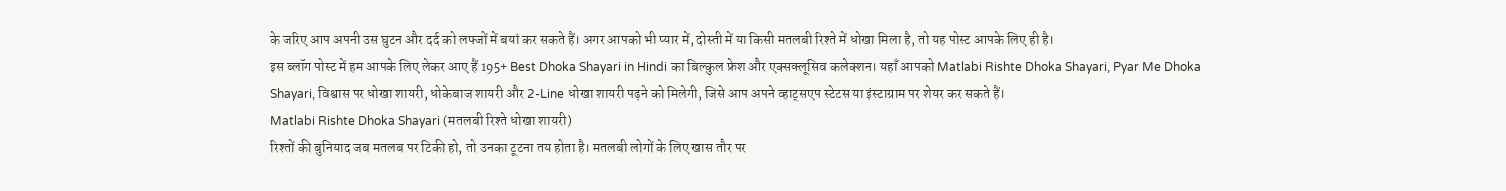के जरिए आप अपनी उस घुटन और दर्द को लफ्जों में बयां कर सकते हैं। अगर आपको भी प्यार में, दोस्ती में या किसी मतलबी रिश्ते में धोखा मिला है, तो यह पोस्ट आपके लिए ही है।
इस ब्लॉग पोस्ट में हम आपके लिए लेकर आए हैं 195+ Best Dhoka Shayari in Hindi का बिल्कुल फ्रेश और एक्सक्लूसिव कलेक्शन। यहाँ आपको Matlabi Rishte Dhoka Shayari, Pyar Me Dhoka Shayari, विश्वास पर धोखा शायरी, धोकेबाज शायरी और 2-Line धोखा शायरी पढ़ने को मिलेगी, जिसे आप अपने व्हाट्सएप स्टेटस या इंस्टाग्राम पर शेयर कर सकते हैं।
Matlabi Rishte Dhoka Shayari (मतलबी रिश्ते धोखा शायरी)
रिश्तों की बुनियाद जब मतलब पर टिकी हो, तो उनका टूटना तय होता है। मतलबी लोगों के लिए खास तौर पर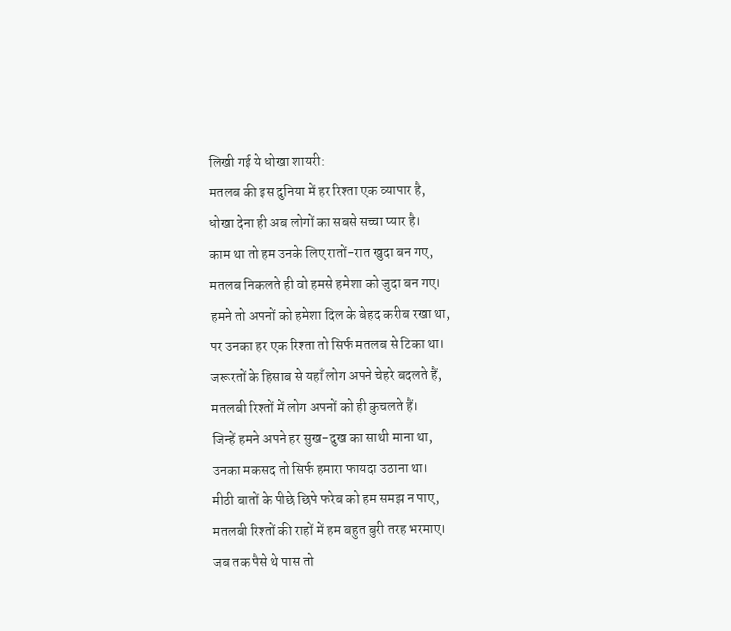लिखी गई ये धोखा शायरी:
मतलब की इस दुनिया में हर रिश्ता एक व्यापार है,
धोखा देना ही अब लोगों का सबसे सच्चा प्यार है।
काम था तो हम उनके लिए रातों-रात खुदा बन गए,
मतलब निकलते ही वो हमसे हमेशा को जुदा बन गए।
हमने तो अपनों को हमेशा दिल के बेहद करीब रखा था,
पर उनका हर एक रिश्ता तो सिर्फ मतलब से टिका था।
जरूरतों के हिसाब से यहाँ लोग अपने चेहरे बदलते हैं,
मतलबी रिश्तों में लोग अपनों को ही कुचलते हैं।
जिन्हें हमने अपने हर सुख-दुख का साथी माना था,
उनका मकसद तो सिर्फ हमारा फायदा उठाना था।
मीठी बातों के पीछे छिपे फरेब को हम समझ न पाए,
मतलबी रिश्तों की राहों में हम बहुत बुरी तरह भरमाए।
जब तक पैसे थे पास तो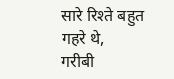सारे रिश्ते बहुत गहरे थे,
गरीबी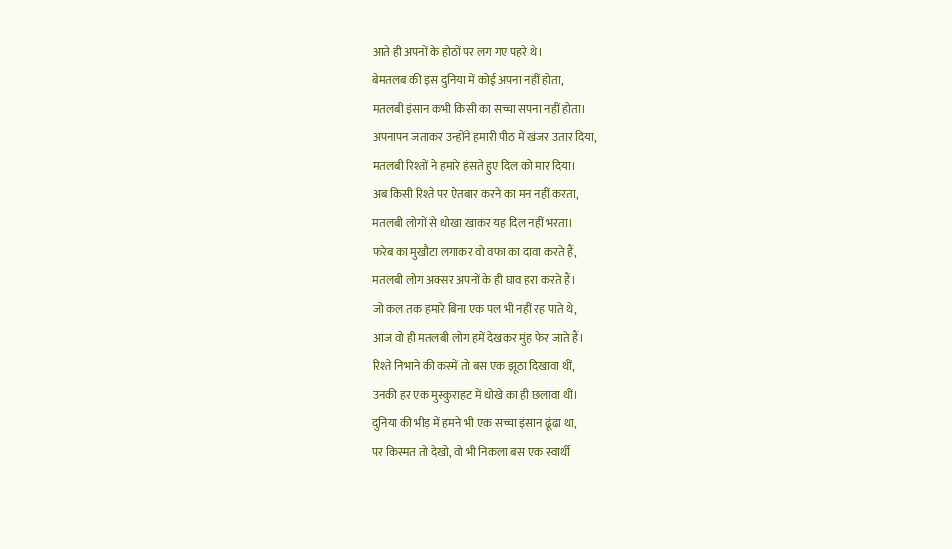आते ही अपनों के होठों पर लग गए पहरे थे।
बेमतलब की इस दुनिया में कोई अपना नहीं होता,
मतलबी इंसान कभी किसी का सच्चा सपना नहीं होता।
अपनापन जताकर उन्होंने हमारी पीठ में खंजर उतार दिया,
मतलबी रिश्तों ने हमारे हंसते हुए दिल को मार दिया।
अब किसी रिश्ते पर ऐतबार करने का मन नहीं करता,
मतलबी लोगों से धोखा खाकर यह दिल नहीं भरता।
फरेब का मुखौटा लगाकर वो वफा का दावा करते हैं,
मतलबी लोग अक्सर अपनों के ही घाव हरा करते हैं।
जो कल तक हमारे बिना एक पल भी नहीं रह पाते थे,
आज वो ही मतलबी लोग हमें देखकर मुंह फेर जाते हैं।
रिश्ते निभाने की कस्में तो बस एक झूठा दिखावा थीं,
उनकी हर एक मुस्कुराहट में धोखे का ही छलावा थीं।
दुनिया की भीड़ में हमने भी एक सच्चा इंसान ढूंढा था,
पर किस्मत तो देखो, वो भी निकला बस एक स्वार्थी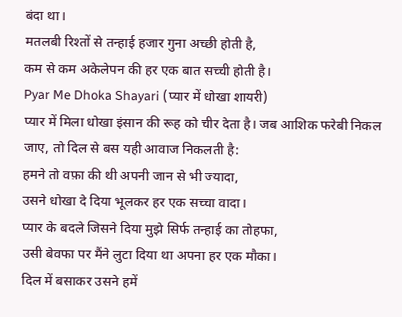बंदा था।
मतलबी रिश्तों से तन्हाई हजार गुना अच्छी होती है,
कम से कम अकेलेपन की हर एक बात सच्ची होती है।
Pyar Me Dhoka Shayari (प्यार में धोखा शायरी)
प्यार में मिला धोखा इंसान की रूह को चीर देता है। जब आशिक फरेबी निकल जाए, तो दिल से बस यही आवाज निकलती है:
हमने तो वफ़ा की थी अपनी जान से भी ज्यादा,
उसने धोखा दे दिया भूलकर हर एक सच्चा वादा।
प्यार के बदले जिसने दिया मुझे सिर्फ तन्हाई का तोहफा,
उसी बेवफा पर मैंने लुटा दिया था अपना हर एक मौका।
दिल में बसाकर उसने हमें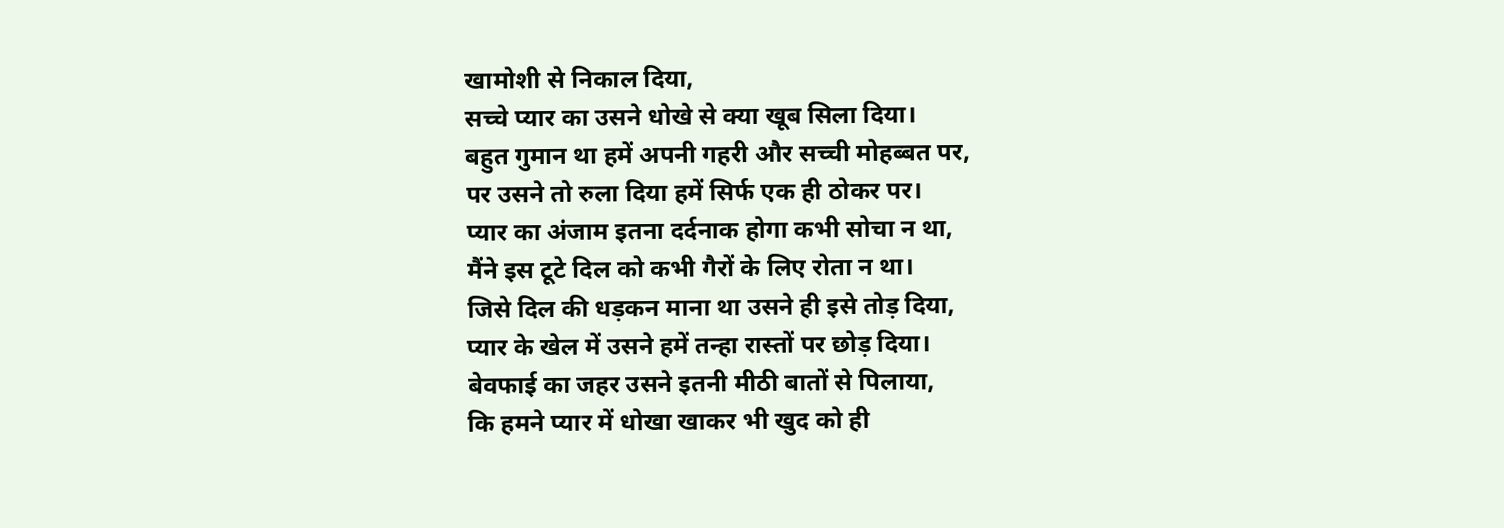खामोशी से निकाल दिया,
सच्चे प्यार का उसने धोखे से क्या खूब सिला दिया।
बहुत गुमान था हमें अपनी गहरी और सच्ची मोहब्बत पर,
पर उसने तो रुला दिया हमें सिर्फ एक ही ठोकर पर।
प्यार का अंजाम इतना दर्दनाक होगा कभी सोचा न था,
मैंने इस टूटे दिल को कभी गैरों के लिए रोता न था।
जिसे दिल की धड़कन माना था उसने ही इसे तोड़ दिया,
प्यार के खेल में उसने हमें तन्हा रास्तों पर छोड़ दिया।
बेवफाई का जहर उसने इतनी मीठी बातों से पिलाया,
कि हमने प्यार में धोखा खाकर भी खुद को ही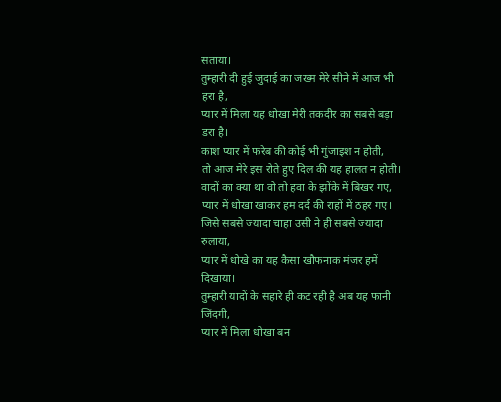सताया।
तुम्हारी दी हुई जुदाई का जख्म मेरे सीने में आज भी हरा है,
प्यार में मिला यह धोखा मेरी तकदीर का सबसे बड़ा डरा है।
काश प्यार में फरेब की कोई भी गुंजाइश न होती,
तो आज मेरे इस रोते हुए दिल की यह हालत न होती।
वादों का क्या था वो तो हवा के झोंके में बिखर गए,
प्यार में धोखा खाकर हम दर्द की राहों में ठहर गए।
जिसे सबसे ज्यादा चाहा उसी ने ही सबसे ज्यादा रुलाया,
प्यार में धोखे का यह कैसा खौफनाक मंजर हमें दिखाया।
तुम्हारी यादों के सहारे ही कट रही है अब यह फानी जिंदगी,
प्यार में मिला धोखा बन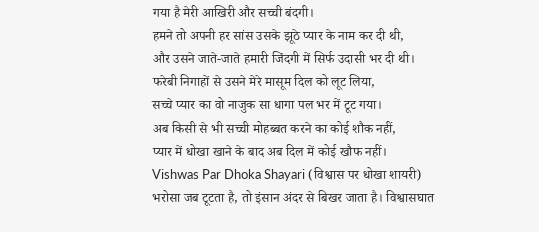गया है मेरी आखिरी और सच्ची बंदगी।
हमने तो अपनी हर सांस उसके झूठे प्यार के नाम कर दी थी,
और उसने जाते-जाते हमारी जिंदगी में सिर्फ उदासी भर दी थी।
फरेबी निगाहों से उसने मेरे मासूम दिल को लूट लिया,
सच्चे प्यार का वो नाजुक सा धागा पल भर में टूट गया।
अब किसी से भी सच्ची मोहब्बत करने का कोई शौक नहीं,
प्यार में धोखा खाने के बाद अब दिल में कोई खौफ नहीं।
Vishwas Par Dhoka Shayari (विश्वास पर धोखा शायरी)
भरोसा जब टूटता है, तो इंसान अंदर से बिखर जाता है। विश्वासघात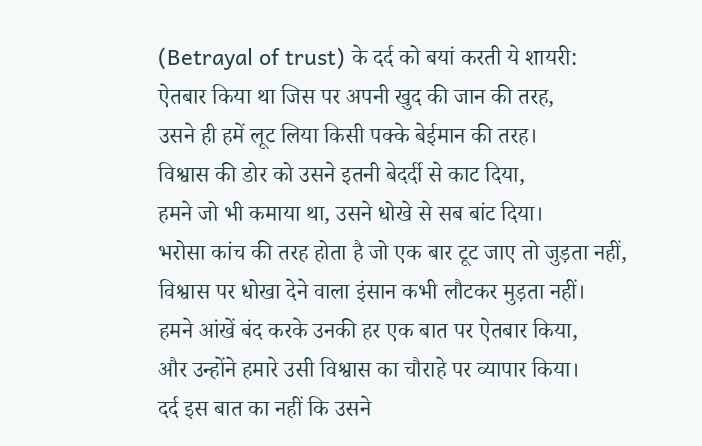(Betrayal of trust) के दर्द को बयां करती ये शायरी:
ऐतबार किया था जिस पर अपनी खुद की जान की तरह,
उसने ही हमें लूट लिया किसी पक्के बेईमान की तरह।
विश्वास की डोर को उसने इतनी बेदर्दी से काट दिया,
हमने जो भी कमाया था, उसने धोखे से सब बांट दिया।
भरोसा कांच की तरह होता है जो एक बार टूट जाए तो जुड़ता नहीं,
विश्वास पर धोखा देने वाला इंसान कभी लौटकर मुड़ता नहीं।
हमने आंखें बंद करके उनकी हर एक बात पर ऐतबार किया,
और उन्होंने हमारे उसी विश्वास का चौराहे पर व्यापार किया।
दर्द इस बात का नहीं कि उसने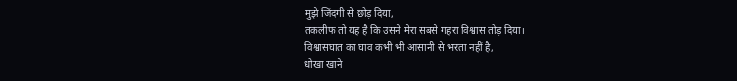मुझे जिंदगी से छोड़ दिया,
तकलीफ तो यह है कि उसने मेरा सबसे गहरा विश्वास तोड़ दिया।
विश्वासघात का घाव कभी भी आसानी से भरता नहीं है,
धोखा खाने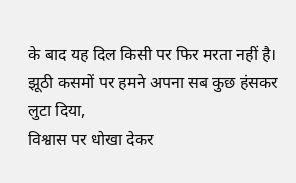के बाद यह दिल किसी पर फिर मरता नहीं है।
झूठी कसमों पर हमने अपना सब कुछ हंसकर लुटा दिया,
विश्वास पर धोखा देकर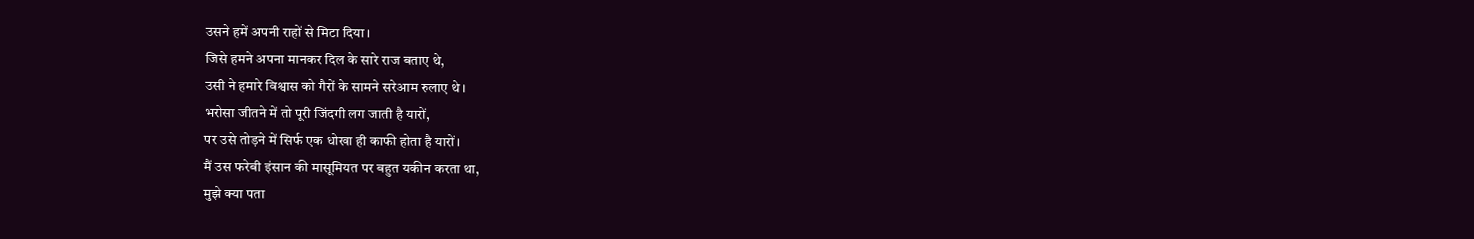उसने हमें अपनी राहों से मिटा दिया।
जिसे हमने अपना मानकर दिल के सारे राज बताए थे,
उसी ने हमारे विश्वास को गैरों के सामने सरेआम रुलाए थे।
भरोसा जीतने में तो पूरी जिंदगी लग जाती है यारों,
पर उसे तोड़ने में सिर्फ एक धोखा ही काफी होता है यारों।
मैं उस फरेबी इंसान की मासूमियत पर बहुत यकीन करता था,
मुझे क्या पता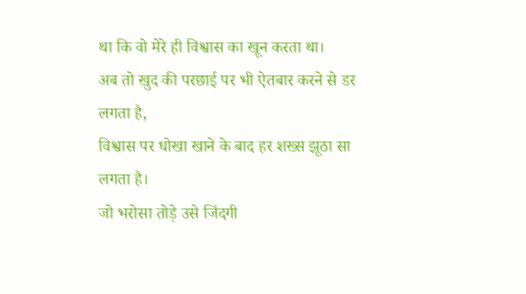था कि वो मेरे ही विश्वास का खून करता था।
अब तो खुद की परछाई पर भी ऐतबार करने से डर लगता है,
विश्वास पर धोखा खाने के बाद हर शख्स झूठा सा लगता है।
जो भरोसा तोड़े उसे जिंदगी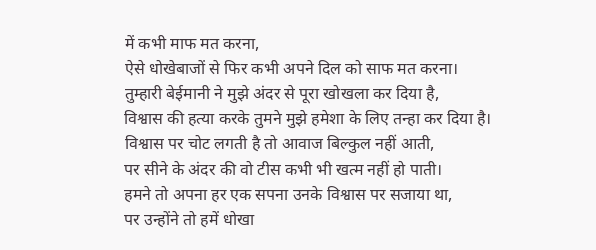में कभी माफ मत करना,
ऐसे धोखेबाजों से फिर कभी अपने दिल को साफ मत करना।
तुम्हारी बेईमानी ने मुझे अंदर से पूरा खोखला कर दिया है,
विश्वास की हत्या करके तुमने मुझे हमेशा के लिए तन्हा कर दिया है।
विश्वास पर चोट लगती है तो आवाज बिल्कुल नहीं आती,
पर सीने के अंदर की वो टीस कभी भी खत्म नहीं हो पाती।
हमने तो अपना हर एक सपना उनके विश्वास पर सजाया था,
पर उन्होंने तो हमें धोखा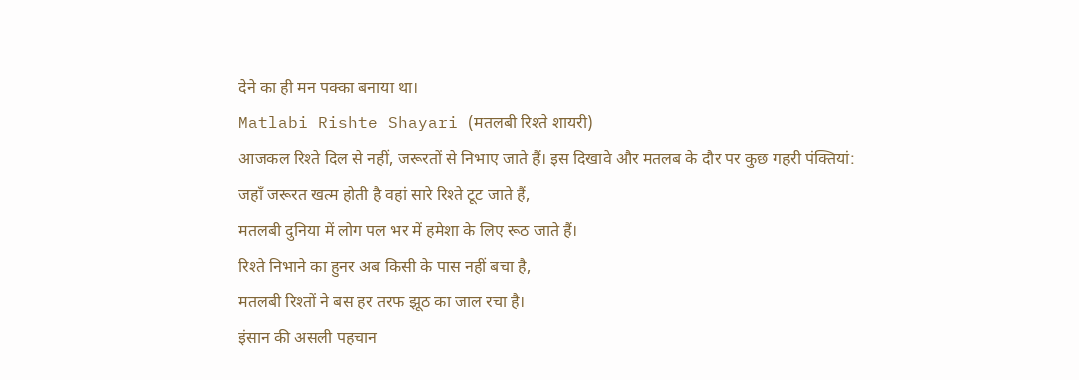देने का ही मन पक्का बनाया था।
Matlabi Rishte Shayari (मतलबी रिश्ते शायरी)
आजकल रिश्ते दिल से नहीं, जरूरतों से निभाए जाते हैं। इस दिखावे और मतलब के दौर पर कुछ गहरी पंक्तियां:
जहाँ जरूरत खत्म होती है वहां सारे रिश्ते टूट जाते हैं,
मतलबी दुनिया में लोग पल भर में हमेशा के लिए रूठ जाते हैं।
रिश्ते निभाने का हुनर अब किसी के पास नहीं बचा है,
मतलबी रिश्तों ने बस हर तरफ झूठ का जाल रचा है।
इंसान की असली पहचान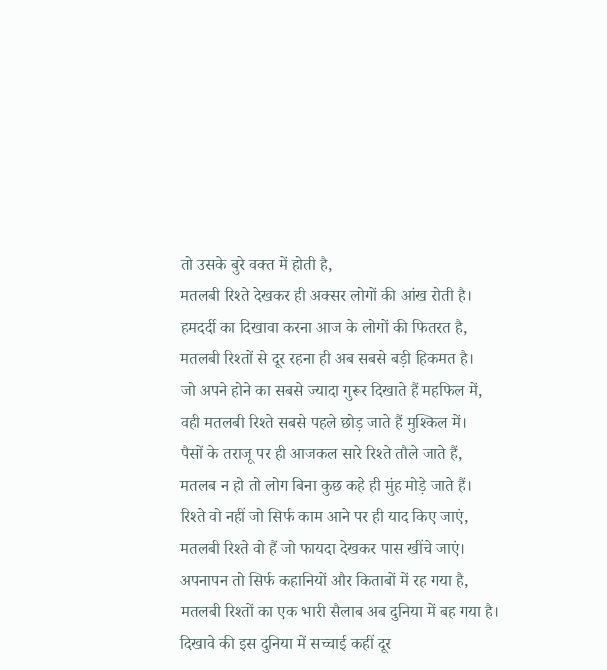तो उसके बुरे वक्त में होती है,
मतलबी रिश्ते देखकर ही अक्सर लोगों की आंख रोती है।
हमदर्दी का दिखावा करना आज के लोगों की फितरत है,
मतलबी रिश्तों से दूर रहना ही अब सबसे बड़ी हिकमत है।
जो अपने होने का सबसे ज्यादा गुरूर दिखाते हैं महफिल में,
वही मतलबी रिश्ते सबसे पहले छोड़ जाते हैं मुश्किल में।
पैसों के तराजू पर ही आजकल सारे रिश्ते तौले जाते हैं,
मतलब न हो तो लोग बिना कुछ कहे ही मुंह मोड़े जाते हैं।
रिश्ते वो नहीं जो सिर्फ काम आने पर ही याद किए जाएं,
मतलबी रिश्ते वो हैं जो फायदा देखकर पास खींचे जाएं।
अपनापन तो सिर्फ कहानियों और किताबों में रह गया है,
मतलबी रिश्तों का एक भारी सैलाब अब दुनिया में बह गया है।
दिखावे की इस दुनिया में सच्चाई कहीं दूर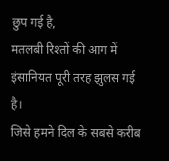छुप गई है,
मतलबी रिश्तों की आग में इंसानियत पूरी तरह झुलस गई है।
जिसे हमने दिल के सबसे करीब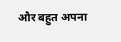और बहुत अपना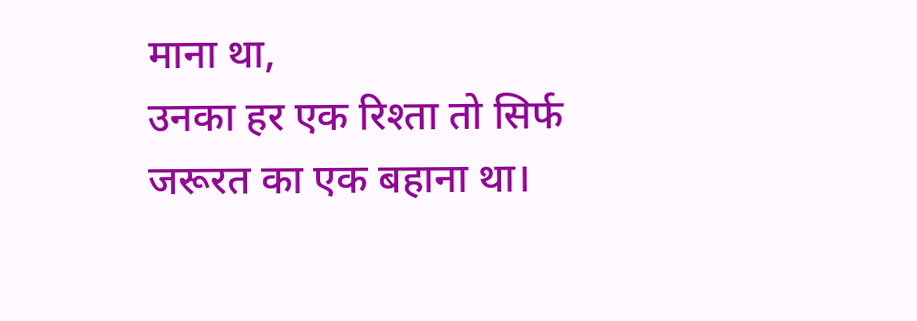माना था,
उनका हर एक रिश्ता तो सिर्फ जरूरत का एक बहाना था।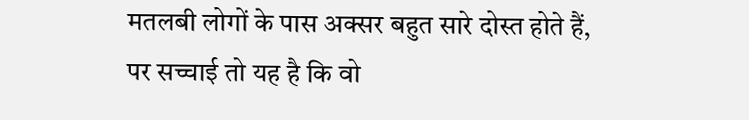मतलबी लोगों के पास अक्सर बहुत सारे दोस्त होते हैं,
पर सच्चाई तो यह है कि वो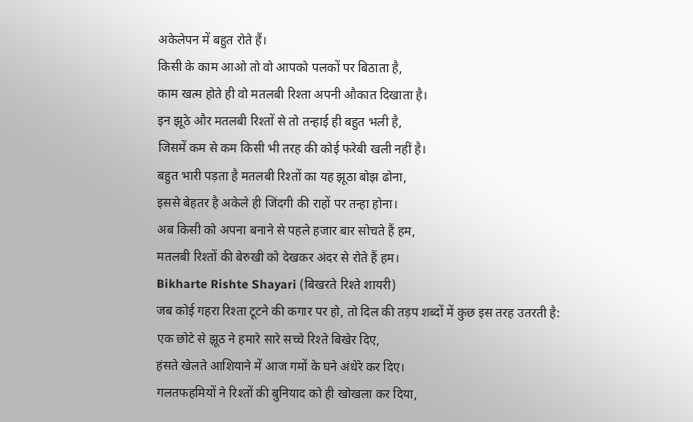अकेलेपन में बहुत रोते हैं।
किसी के काम आओ तो वो आपको पलकों पर बिठाता है,
काम खत्म होते ही वो मतलबी रिश्ता अपनी औकात दिखाता है।
इन झूठे और मतलबी रिश्तों से तो तन्हाई ही बहुत भली है,
जिसमें कम से कम किसी भी तरह की कोई फरेबी खली नहीं है।
बहुत भारी पड़ता है मतलबी रिश्तों का यह झूठा बोझ ढोना,
इससे बेहतर है अकेले ही जिंदगी की राहों पर तन्हा होना।
अब किसी को अपना बनाने से पहले हजार बार सोचते हैं हम,
मतलबी रिश्तों की बेरुखी को देखकर अंदर से रोते हैं हम।
Bikharte Rishte Shayari (बिखरते रिश्ते शायरी)
जब कोई गहरा रिश्ता टूटने की कगार पर हो, तो दिल की तड़प शब्दों में कुछ इस तरह उतरती है:
एक छोटे से झूठ ने हमारे सारे सच्चे रिश्ते बिखेर दिए,
हंसते खेलते आशियाने में आज गमों के घने अंधेरे कर दिए।
गलतफहमियों ने रिश्तों की बुनियाद को ही खोखला कर दिया,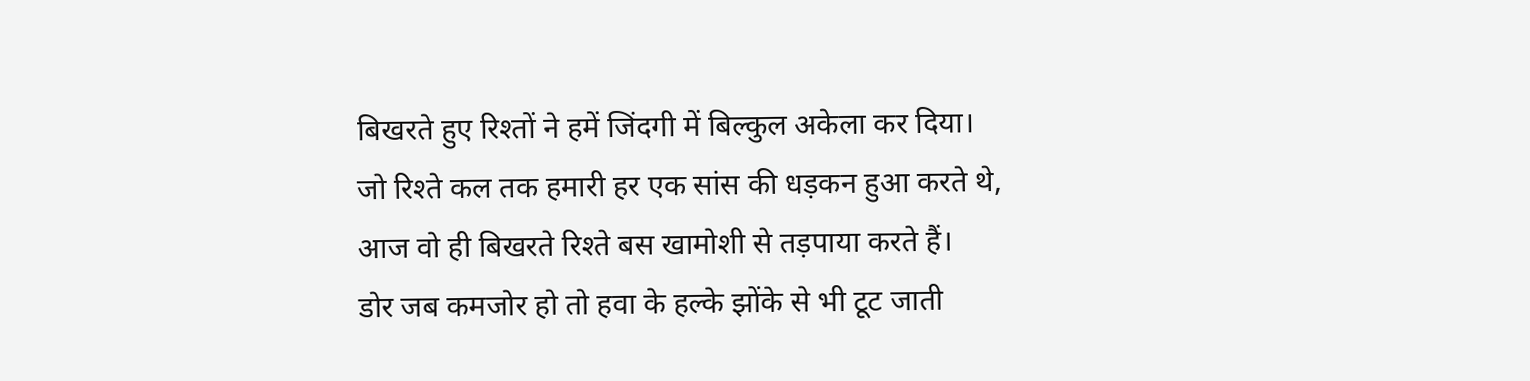बिखरते हुए रिश्तों ने हमें जिंदगी में बिल्कुल अकेला कर दिया।
जो रिश्ते कल तक हमारी हर एक सांस की धड़कन हुआ करते थे,
आज वो ही बिखरते रिश्ते बस खामोशी से तड़पाया करते हैं।
डोर जब कमजोर हो तो हवा के हल्के झोंके से भी टूट जाती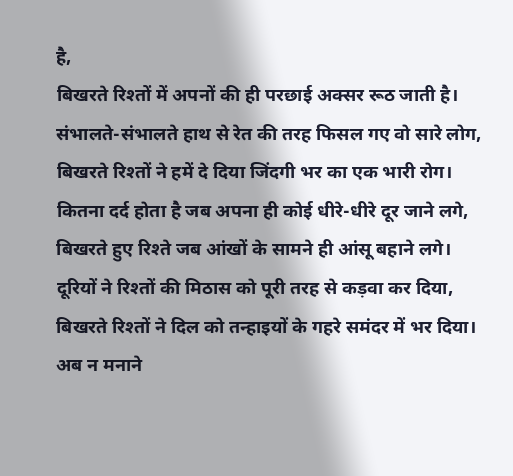है,
बिखरते रिश्तों में अपनों की ही परछाई अक्सर रूठ जाती है।
संभालते-संभालते हाथ से रेत की तरह फिसल गए वो सारे लोग,
बिखरते रिश्तों ने हमें दे दिया जिंदगी भर का एक भारी रोग।
कितना दर्द होता है जब अपना ही कोई धीरे-धीरे दूर जाने लगे,
बिखरते हुए रिश्ते जब आंखों के सामने ही आंसू बहाने लगे।
दूरियों ने रिश्तों की मिठास को पूरी तरह से कड़वा कर दिया,
बिखरते रिश्तों ने दिल को तन्हाइयों के गहरे समंदर में भर दिया।
अब न मनाने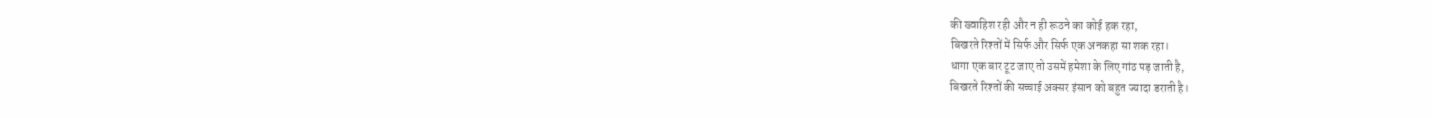की ख्वाहिश रही और न ही रूठने का कोई हक रहा,
बिखरते रिश्तों में सिर्फ और सिर्फ एक अनकहा सा शक रहा।
धागा एक बार टूट जाए तो उसमें हमेशा के लिए गांठ पड़ जाती है,
बिखरते रिश्तों की सच्चाई अक्सर इंसान को बहुत ज्यादा डराती है।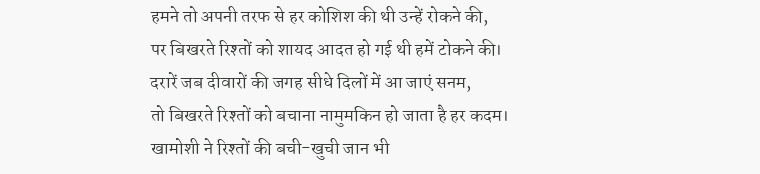हमने तो अपनी तरफ से हर कोशिश की थी उन्हें रोकने की,
पर बिखरते रिश्तों को शायद आदत हो गई थी हमें टोकने की।
दरारें जब दीवारों की जगह सीधे दिलों में आ जाएं सनम,
तो बिखरते रिश्तों को बचाना नामुमकिन हो जाता है हर कदम।
खामोशी ने रिश्तों की बची-खुची जान भी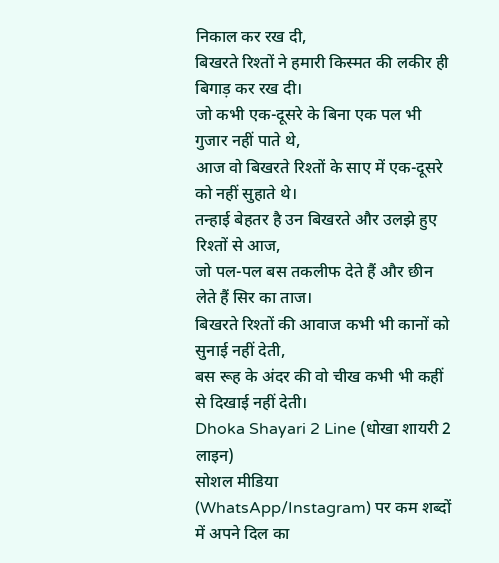निकाल कर रख दी,
बिखरते रिश्तों ने हमारी किस्मत की लकीर ही बिगाड़ कर रख दी।
जो कभी एक-दूसरे के बिना एक पल भी गुजार नहीं पाते थे,
आज वो बिखरते रिश्तों के साए में एक-दूसरे को नहीं सुहाते थे।
तन्हाई बेहतर है उन बिखरते और उलझे हुए रिश्तों से आज,
जो पल-पल बस तकलीफ देते हैं और छीन लेते हैं सिर का ताज।
बिखरते रिश्तों की आवाज कभी भी कानों को सुनाई नहीं देती,
बस रूह के अंदर की वो चीख कभी भी कहीं से दिखाई नहीं देती।
Dhoka Shayari 2 Line (धोखा शायरी 2 लाइन)
सोशल मीडिया (WhatsApp/Instagram) पर कम शब्दों में अपने दिल का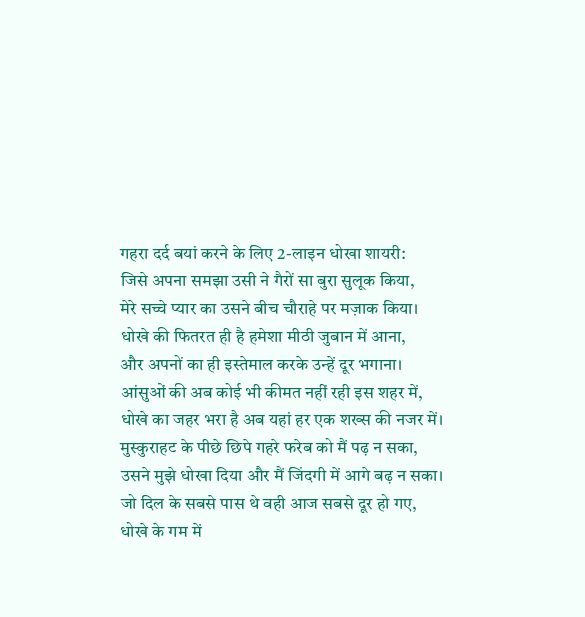गहरा दर्द बयां करने के लिए 2-लाइन धोखा शायरी:
जिसे अपना समझा उसी ने गैरों सा बुरा सुलूक किया,
मेरे सच्चे प्यार का उसने बीच चौराहे पर मज़ाक किया।
धोखे की फितरत ही है हमेशा मीठी जुबान में आना,
और अपनों का ही इस्तेमाल करके उन्हें दूर भगाना।
आंसुओं की अब कोई भी कीमत नहीं रही इस शहर में,
धोखे का जहर भरा है अब यहां हर एक शख्स की नजर में।
मुस्कुराहट के पीछे छिपे गहरे फरेब को मैं पढ़ न सका,
उसने मुझे धोखा दिया और मैं जिंदगी में आगे बढ़ न सका।
जो दिल के सबसे पास थे वही आज सबसे दूर हो गए,
धोखे के गम में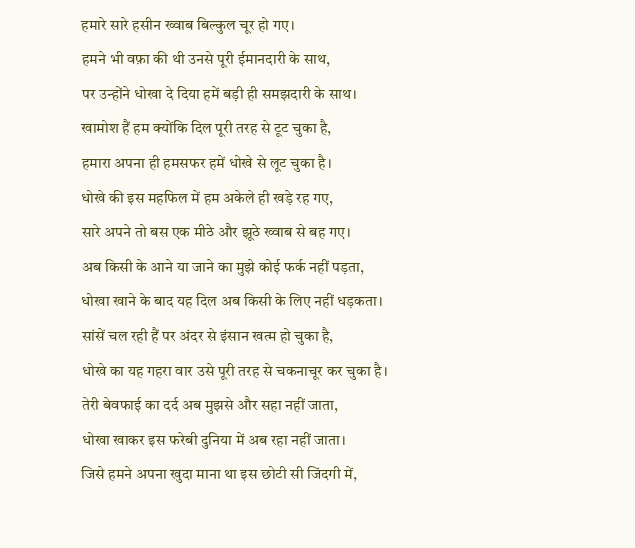हमारे सारे हसीन ख्वाब बिल्कुल चूर हो गए।
हमने भी वफ़ा की थी उनसे पूरी ईमानदारी के साथ,
पर उन्होंने धोखा दे दिया हमें बड़ी ही समझदारी के साथ।
खामोश हैं हम क्योंकि दिल पूरी तरह से टूट चुका है,
हमारा अपना ही हमसफर हमें धोखे से लूट चुका है।
धोखे की इस महफिल में हम अकेले ही खड़े रह गए,
सारे अपने तो बस एक मीठे और झूठे ख्वाब से बह गए।
अब किसी के आने या जाने का मुझे कोई फर्क नहीं पड़ता,
धोखा खाने के बाद यह दिल अब किसी के लिए नहीं धड़कता।
सांसें चल रही हैं पर अंदर से इंसान खत्म हो चुका है,
धोखे का यह गहरा वार उसे पूरी तरह से चकनाचूर कर चुका है।
तेरी बेवफाई का दर्द अब मुझसे और सहा नहीं जाता,
धोखा खाकर इस फरेबी दुनिया में अब रहा नहीं जाता।
जिसे हमने अपना खुदा माना था इस छोटी सी जिंदगी में,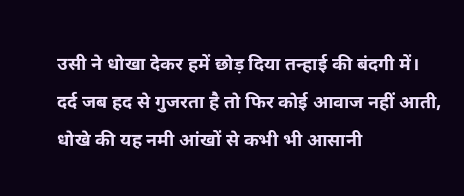उसी ने धोखा देकर हमें छोड़ दिया तन्हाई की बंदगी में।
दर्द जब हद से गुजरता है तो फिर कोई आवाज नहीं आती,
धोखे की यह नमी आंखों से कभी भी आसानी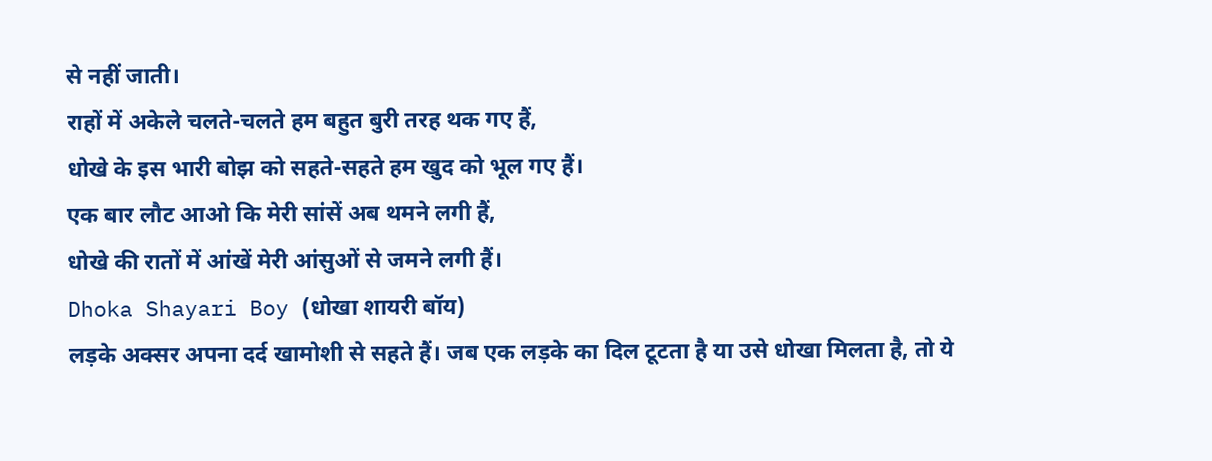से नहीं जाती।
राहों में अकेले चलते-चलते हम बहुत बुरी तरह थक गए हैं,
धोखे के इस भारी बोझ को सहते-सहते हम खुद को भूल गए हैं।
एक बार लौट आओ कि मेरी सांसें अब थमने लगी हैं,
धोखे की रातों में आंखें मेरी आंसुओं से जमने लगी हैं।
Dhoka Shayari Boy (धोखा शायरी बॉय)
लड़के अक्सर अपना दर्द खामोशी से सहते हैं। जब एक लड़के का दिल टूटता है या उसे धोखा मिलता है, तो ये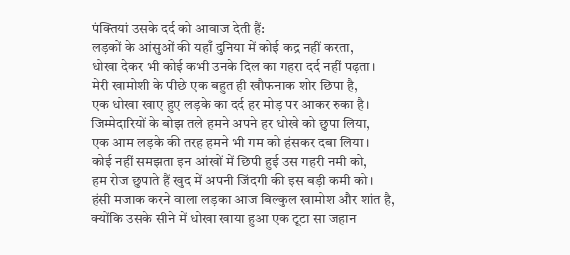पंक्तियां उसके दर्द को आवाज देती हैं:
लड़कों के आंसुओं की यहाँ दुनिया में कोई कद्र नहीं करता,
धोखा देकर भी कोई कभी उनके दिल का गहरा दर्द नहीं पढ़ता।
मेरी खामोशी के पीछे एक बहुत ही खौफनाक शोर छिपा है,
एक धोखा खाए हुए लड़के का दर्द हर मोड़ पर आकर रुका है।
जिम्मेदारियों के बोझ तले हमने अपने हर धोखे को छुपा लिया,
एक आम लड़के की तरह हमने भी गम को हंसकर दबा लिया।
कोई नहीं समझता इन आंखों में छिपी हुई उस गहरी नमी को,
हम रोज छुपाते हैं खुद में अपनी जिंदगी की इस बड़ी कमी को।
हंसी मजाक करने वाला लड़का आज बिल्कुल खामोश और शांत है,
क्योंकि उसके सीने में धोखा खाया हुआ एक टूटा सा जहान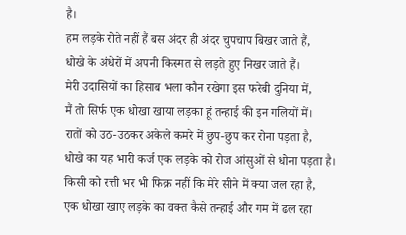है।
हम लड़के रोते नहीं हैं बस अंदर ही अंदर चुपचाप बिखर जाते हैं,
धोखे के अंधेरों में अपनी किस्मत से लड़ते हुए निखर जाते हैं।
मेरी उदासियों का हिसाब भला कौन रखेगा इस फरेबी दुनिया में,
मैं तो सिर्फ एक धोखा खाया लड़का हूं तन्हाई की इन गलियों में।
रातों को उठ-उठकर अकेले कमरे में छुप-छुप कर रोना पड़ता है,
धोखे का यह भारी कर्ज एक लड़के को रोज आंसुओं से धोना पड़ता है।
किसी को रत्ती भर भी फिक्र नहीं कि मेरे सीने में क्या जल रहा है,
एक धोखा खाए लड़के का वक्त कैसे तन्हाई और गम में ढल रहा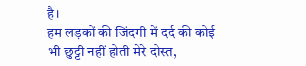है।
हम लड़कों की जिंदगी में दर्द की कोई भी छुट्टी नहीं होती मेरे दोस्त,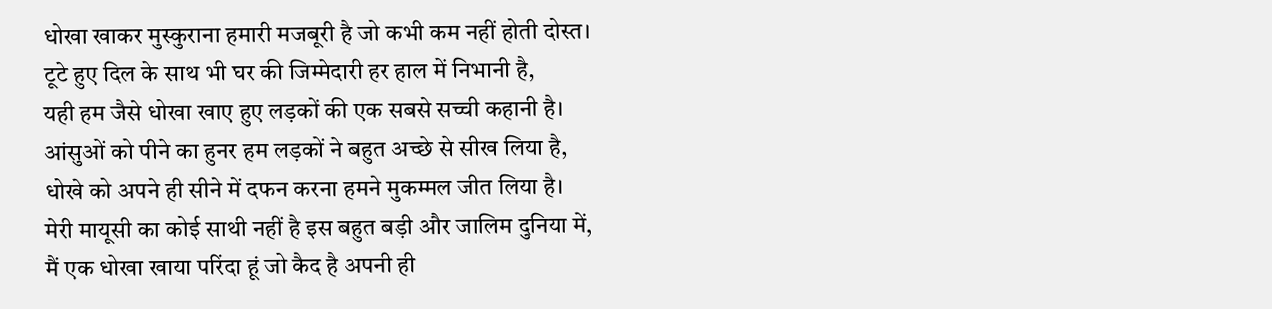धोखा खाकर मुस्कुराना हमारी मजबूरी है जो कभी कम नहीं होती दोस्त।
टूटे हुए दिल के साथ भी घर की जिम्मेदारी हर हाल में निभानी है,
यही हम जैसे धोखा खाए हुए लड़कों की एक सबसे सच्ची कहानी है।
आंसुओं को पीने का हुनर हम लड़कों ने बहुत अच्छे से सीख लिया है,
धोखे को अपने ही सीने में दफन करना हमने मुकम्मल जीत लिया है।
मेरी मायूसी का कोई साथी नहीं है इस बहुत बड़ी और जालिम दुनिया में,
मैं एक धोखा खाया परिंदा हूं जो कैद है अपनी ही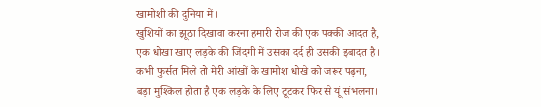खामोशी की दुनिया में।
खुशियों का झूठा दिखावा करना हमारी रोज की एक पक्की आदत है,
एक धोखा खाए लड़के की जिंदगी में उसका दर्द ही उसकी इबादत है।
कभी फुर्सत मिले तो मेरी आंखों के खामोश धोखे को जरूर पढ़ना,
बड़ा मुश्किल होता है एक लड़के के लिए टूटकर फिर से यूं संभलना।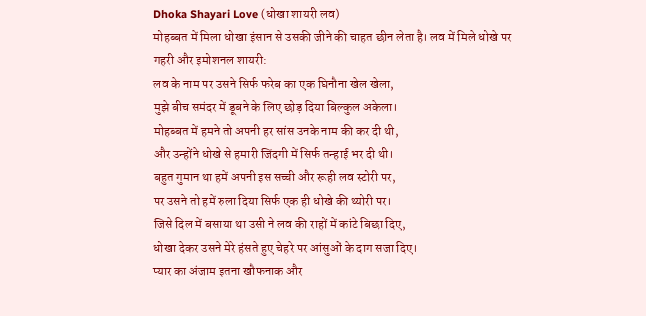Dhoka Shayari Love (धोखा शायरी लव)
मोहब्बत में मिला धोखा इंसान से उसकी जीने की चाहत छीन लेता है। लव में मिले धोखे पर गहरी और इमोशनल शायरी:
लव के नाम पर उसने सिर्फ फरेब का एक घिनौना खेल खेला,
मुझे बीच समंदर में डूबने के लिए छोड़ दिया बिल्कुल अकेला।
मोहब्बत में हमने तो अपनी हर सांस उनके नाम की कर दी थी,
और उन्होंने धोखे से हमारी जिंदगी में सिर्फ तन्हाई भर दी थी।
बहुत गुमान था हमें अपनी इस सच्ची और रूही लव स्टोरी पर,
पर उसने तो हमें रुला दिया सिर्फ एक ही धोखे की थ्योरी पर।
जिसे दिल में बसाया था उसी ने लव की राहों में कांटे बिछा दिए,
धोखा देकर उसने मेरे हंसते हुए चेहरे पर आंसुओं के दाग सजा दिए।
प्यार का अंजाम इतना खौफनाक और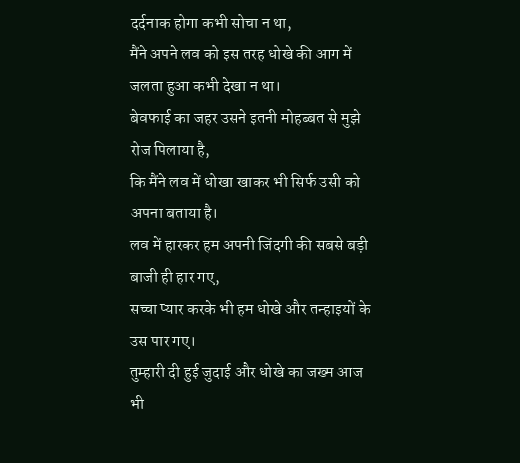दर्दनाक होगा कभी सोचा न था,
मैंने अपने लव को इस तरह धोखे की आग में जलता हुआ कभी देखा न था।
बेवफाई का जहर उसने इतनी मोहब्बत से मुझे रोज पिलाया है,
कि मैंने लव में धोखा खाकर भी सिर्फ उसी को अपना बताया है।
लव में हारकर हम अपनी जिंदगी की सबसे बड़ी बाजी ही हार गए,
सच्चा प्यार करके भी हम धोखे और तन्हाइयों के उस पार गए।
तुम्हारी दी हुई जुदाई और धोखे का जख्म आज भी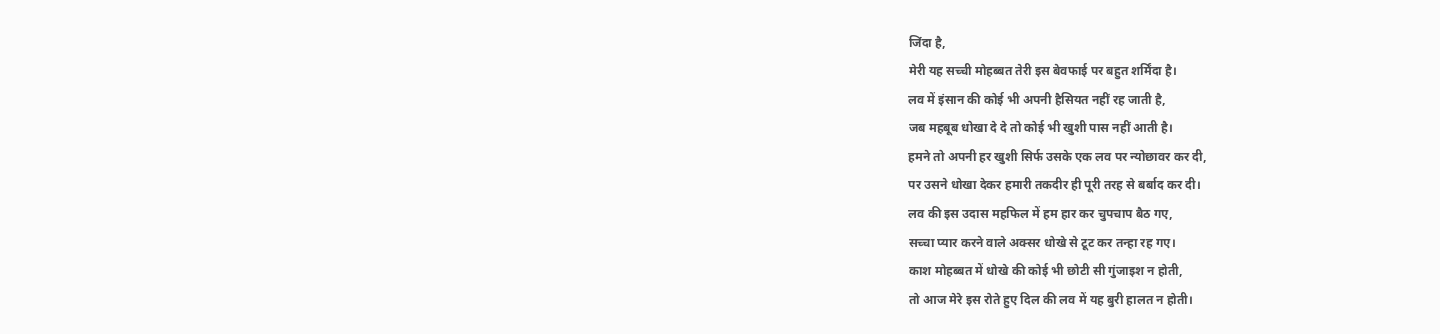जिंदा है,
मेरी यह सच्ची मोहब्बत तेरी इस बेवफाई पर बहुत शर्मिंदा है।
लव में इंसान की कोई भी अपनी हैसियत नहीं रह जाती है,
जब महबूब धोखा दे दे तो कोई भी खुशी पास नहीं आती है।
हमने तो अपनी हर खुशी सिर्फ उसके एक लव पर न्योछावर कर दी,
पर उसने धोखा देकर हमारी तकदीर ही पूरी तरह से बर्बाद कर दी।
लव की इस उदास महफिल में हम हार कर चुपचाप बैठ गए,
सच्चा प्यार करने वाले अक्सर धोखे से टूट कर तन्हा रह गए।
काश मोहब्बत में धोखे की कोई भी छोटी सी गुंजाइश न होती,
तो आज मेरे इस रोते हुए दिल की लव में यह बुरी हालत न होती।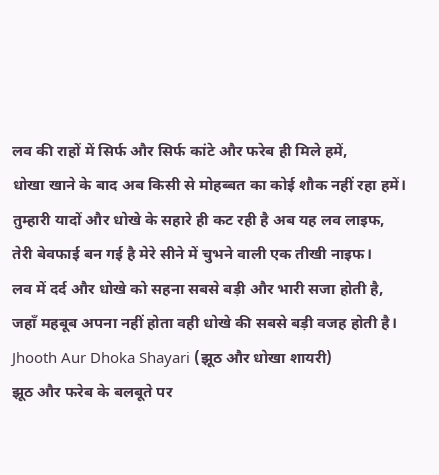लव की राहों में सिर्फ और सिर्फ कांटे और फरेब ही मिले हमें,
धोखा खाने के बाद अब किसी से मोहब्बत का कोई शौक नहीं रहा हमें।
तुम्हारी यादों और धोखे के सहारे ही कट रही है अब यह लव लाइफ,
तेरी बेवफाई बन गई है मेरे सीने में चुभने वाली एक तीखी नाइफ।
लव में दर्द और धोखे को सहना सबसे बड़ी और भारी सजा होती है,
जहाँ महबूब अपना नहीं होता वही धोखे की सबसे बड़ी वजह होती है।
Jhooth Aur Dhoka Shayari (झूठ और धोखा शायरी)
झूठ और फरेब के बलबूते पर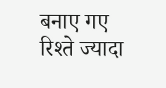बनाए गए रिश्ते ज्यादा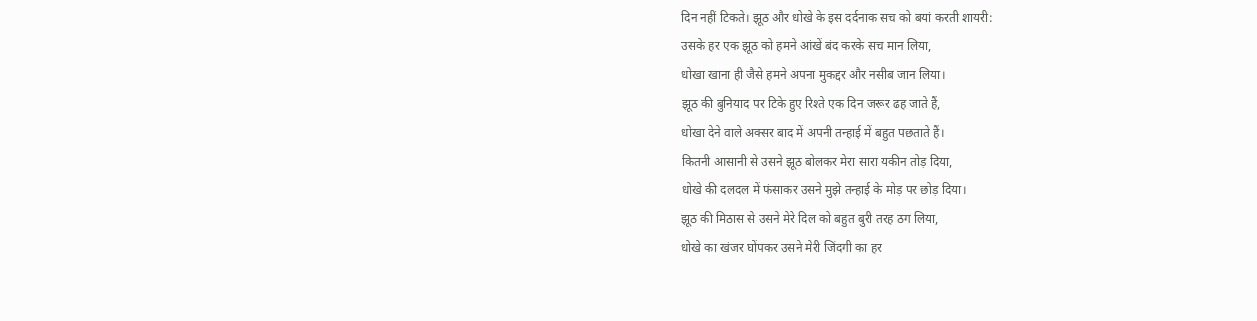दिन नहीं टिकते। झूठ और धोखे के इस दर्दनाक सच को बयां करती शायरी:
उसके हर एक झूठ को हमने आंखें बंद करके सच मान लिया,
धोखा खाना ही जैसे हमने अपना मुकद्दर और नसीब जान लिया।
झूठ की बुनियाद पर टिके हुए रिश्ते एक दिन जरूर ढह जाते हैं,
धोखा देने वाले अक्सर बाद में अपनी तन्हाई में बहुत पछताते हैं।
कितनी आसानी से उसने झूठ बोलकर मेरा सारा यकीन तोड़ दिया,
धोखे की दलदल में फंसाकर उसने मुझे तन्हाई के मोड़ पर छोड़ दिया।
झूठ की मिठास से उसने मेरे दिल को बहुत बुरी तरह ठग लिया,
धोखे का खंजर घोंपकर उसने मेरी जिंदगी का हर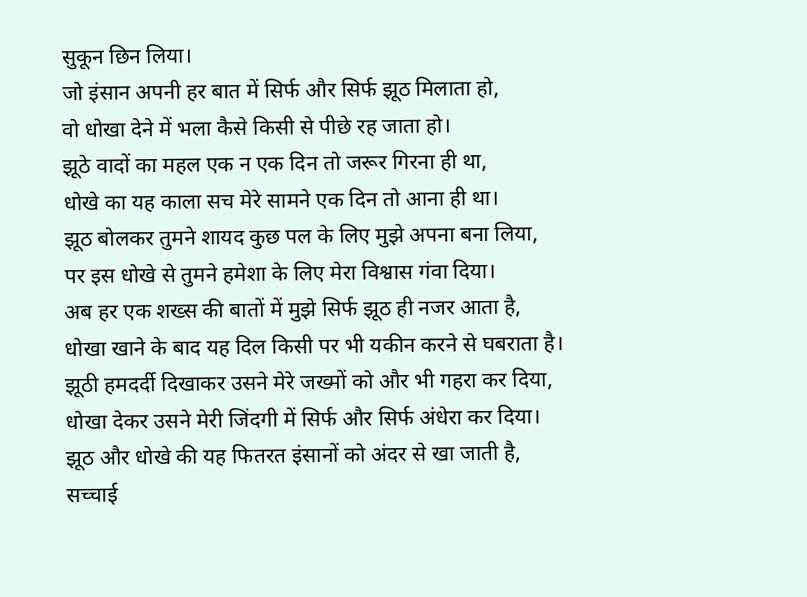सुकून छिन लिया।
जो इंसान अपनी हर बात में सिर्फ और सिर्फ झूठ मिलाता हो,
वो धोखा देने में भला कैसे किसी से पीछे रह जाता हो।
झूठे वादों का महल एक न एक दिन तो जरूर गिरना ही था,
धोखे का यह काला सच मेरे सामने एक दिन तो आना ही था।
झूठ बोलकर तुमने शायद कुछ पल के लिए मुझे अपना बना लिया,
पर इस धोखे से तुमने हमेशा के लिए मेरा विश्वास गंवा दिया।
अब हर एक शख्स की बातों में मुझे सिर्फ झूठ ही नजर आता है,
धोखा खाने के बाद यह दिल किसी पर भी यकीन करने से घबराता है।
झूठी हमदर्दी दिखाकर उसने मेरे जख्मों को और भी गहरा कर दिया,
धोखा देकर उसने मेरी जिंदगी में सिर्फ और सिर्फ अंधेरा कर दिया।
झूठ और धोखे की यह फितरत इंसानों को अंदर से खा जाती है,
सच्चाई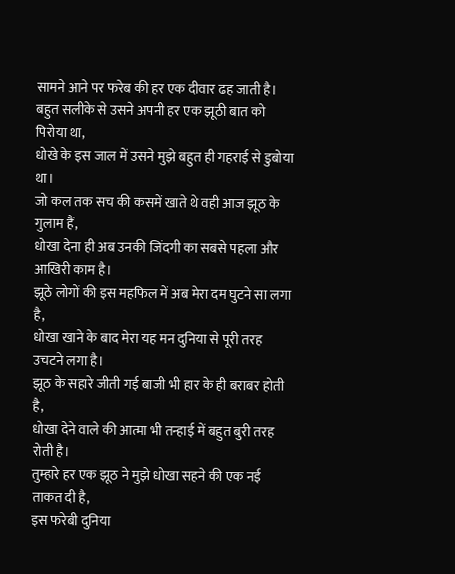सामने आने पर फरेब की हर एक दीवार ढह जाती है।
बहुत सलीके से उसने अपनी हर एक झूठी बात को पिरोया था,
धोखे के इस जाल में उसने मुझे बहुत ही गहराई से डुबोया था।
जो कल तक सच की कसमें खाते थे वही आज झूठ के गुलाम हैं,
धोखा देना ही अब उनकी जिंदगी का सबसे पहला और आखिरी काम है।
झूठे लोगों की इस महफिल में अब मेरा दम घुटने सा लगा है,
धोखा खाने के बाद मेरा यह मन दुनिया से पूरी तरह उचटने लगा है।
झूठ के सहारे जीती गई बाजी भी हार के ही बराबर होती है,
धोखा देने वाले की आत्मा भी तन्हाई में बहुत बुरी तरह रोती है।
तुम्हारे हर एक झूठ ने मुझे धोखा सहने की एक नई ताकत दी है,
इस फरेबी दुनिया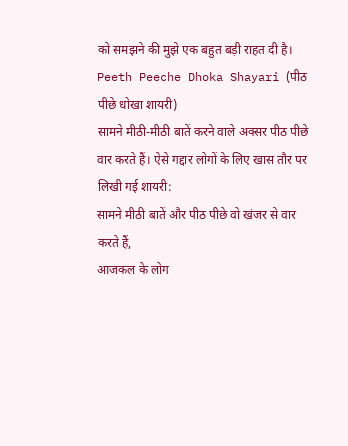को समझने की मुझे एक बहुत बड़ी राहत दी है।
Peeth Peeche Dhoka Shayari (पीठ पीछे धोखा शायरी)
सामने मीठी-मीठी बातें करने वाले अक्सर पीठ पीछे वार करते हैं। ऐसे गद्दार लोगों के लिए खास तौर पर लिखी गई शायरी:
सामने मीठी बातें और पीठ पीछे वो खंजर से वार करते हैं,
आजकल के लोग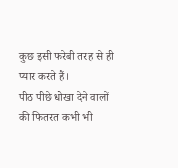कुछ इसी फरेबी तरह से ही प्यार करते हैं।
पीठ पीछे धोखा देने वालों की फितरत कभी भी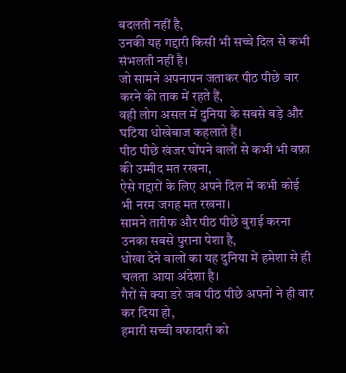बदलती नहीं है,
उनकी यह गद्दारी किसी भी सच्चे दिल से कभी संभलती नहीं है।
जो सामने अपनापन जताकर पीठ पीछे वार करने की ताक में रहते हैं,
वही लोग असल में दुनिया के सबसे बड़े और घटिया धोखेबाज कहलाते हैं।
पीठ पीछे खंजर घोंपने वालों से कभी भी वफ़ा की उम्मीद मत रखना,
ऐसे गद्दारों के लिए अपने दिल में कभी कोई भी नरम जगह मत रखना।
सामने तारीफ और पीठ पीछे बुराई करना उनका सबसे पुराना पेशा है,
धोखा देने वालों का यह दुनिया में हमेशा से ही चलता आया अंदेशा है।
गैरों से क्या डरे जब पीठ पीछे अपनों ने ही वार कर दिया हो,
हमारी सच्ची वफादारी को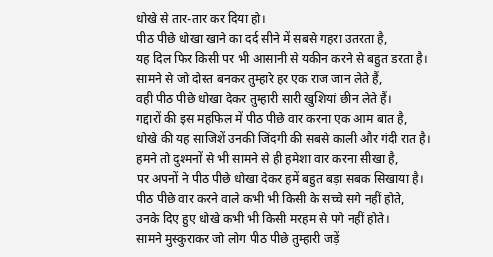धोखे से तार-तार कर दिया हो।
पीठ पीछे धोखा खाने का दर्द सीने में सबसे गहरा उतरता है,
यह दिल फिर किसी पर भी आसानी से यकीन करने से बहुत डरता है।
सामने से जो दोस्त बनकर तुम्हारे हर एक राज जान लेते हैं,
वही पीठ पीछे धोखा देकर तुम्हारी सारी खुशियां छीन लेते हैं।
गद्दारों की इस महफिल में पीठ पीछे वार करना एक आम बात है,
धोखे की यह साजिशें उनकी जिंदगी की सबसे काली और गंदी रात है।
हमने तो दुश्मनों से भी सामने से ही हमेशा वार करना सीखा है,
पर अपनों ने पीठ पीछे धोखा देकर हमें बहुत बड़ा सबक सिखाया है।
पीठ पीछे वार करने वाले कभी भी किसी के सच्चे सगे नहीं होते,
उनके दिए हुए धोखे कभी भी किसी मरहम से पगे नहीं होते।
सामने मुस्कुराकर जो लोग पीठ पीछे तुम्हारी जड़ें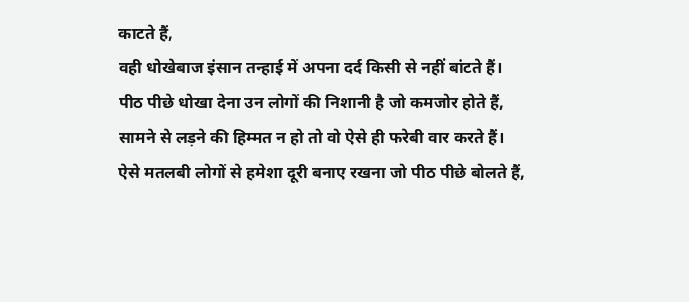काटते हैं,
वही धोखेबाज इंसान तन्हाई में अपना दर्द किसी से नहीं बांटते हैं।
पीठ पीछे धोखा देना उन लोगों की निशानी है जो कमजोर होते हैं,
सामने से लड़ने की हिम्मत न हो तो वो ऐसे ही फरेबी वार करते हैं।
ऐसे मतलबी लोगों से हमेशा दूरी बनाए रखना जो पीठ पीछे बोलते हैं,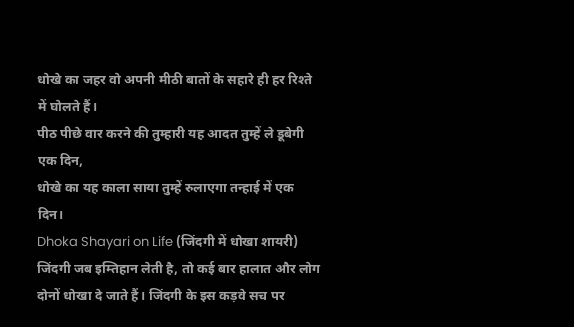धोखे का जहर वो अपनी मीठी बातों के सहारे ही हर रिश्ते में घोलते हैं।
पीठ पीछे वार करने की तुम्हारी यह आदत तुम्हें ले डूबेगी एक दिन,
धोखे का यह काला साया तुम्हें रुलाएगा तन्हाई में एक दिन।
Dhoka Shayari on Life (जिंदगी में धोखा शायरी)
जिंदगी जब इम्तिहान लेती है, तो कई बार हालात और लोग दोनों धोखा दे जाते हैं। जिंदगी के इस कड़वे सच पर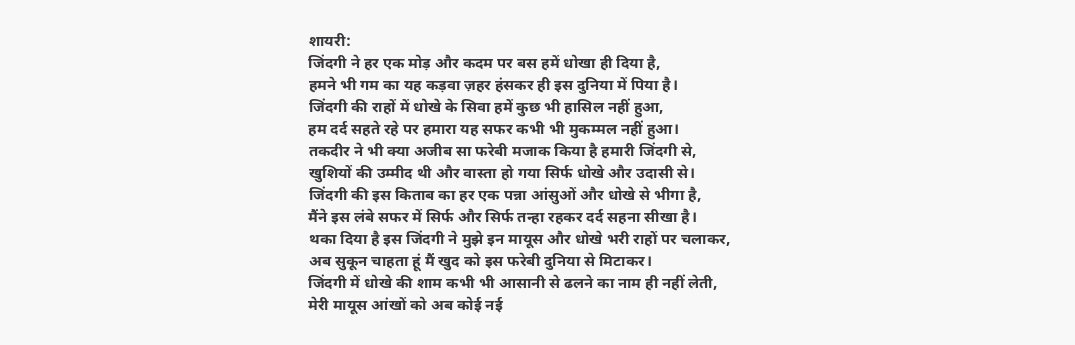शायरी:
जिंदगी ने हर एक मोड़ और कदम पर बस हमें धोखा ही दिया है,
हमने भी गम का यह कड़वा ज़हर हंसकर ही इस दुनिया में पिया है।
जिंदगी की राहों में धोखे के सिवा हमें कुछ भी हासिल नहीं हुआ,
हम दर्द सहते रहे पर हमारा यह सफर कभी भी मुकम्मल नहीं हुआ।
तकदीर ने भी क्या अजीब सा फरेबी मजाक किया है हमारी जिंदगी से,
खुशियों की उम्मीद थी और वास्ता हो गया सिर्फ धोखे और उदासी से।
जिंदगी की इस किताब का हर एक पन्ना आंसुओं और धोखे से भीगा है,
मैंने इस लंबे सफर में सिर्फ और सिर्फ तन्हा रहकर दर्द सहना सीखा है।
थका दिया है इस जिंदगी ने मुझे इन मायूस और धोखे भरी राहों पर चलाकर,
अब सुकून चाहता हूं मैं खुद को इस फरेबी दुनिया से मिटाकर।
जिंदगी में धोखे की शाम कभी भी आसानी से ढलने का नाम ही नहीं लेती,
मेरी मायूस आंखों को अब कोई नई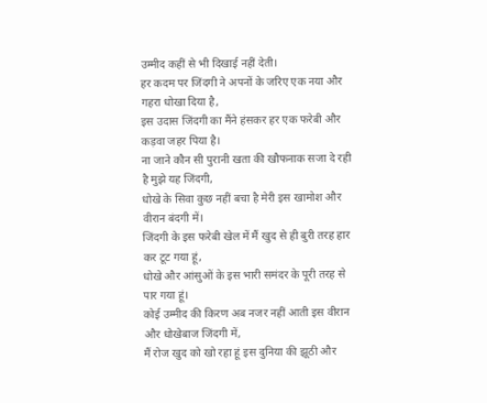उम्मीद कहीं से भी दिखाई नहीं देती।
हर कदम पर जिंदगी ने अपनों के जरिए एक नया और गहरा धोखा दिया है,
इस उदास जिंदगी का मैंने हंसकर हर एक फरेबी और कड़वा जहर पिया है।
ना जाने कौन सी पुरानी खता की खौफनाक सजा दे रही है मुझे यह जिंदगी,
धोखे के सिवा कुछ नहीं बचा है मेरी इस खामोश और वीरान बंदगी में।
जिंदगी के इस फरेबी खेल में मैं खुद से ही बुरी तरह हार कर टूट गया हूं,
धोखे और आंसुओं के इस भारी समंदर के पूरी तरह से पार गया हूं।
कोई उम्मीद की किरण अब नजर नहीं आती इस वीरान और धोखेबाज जिंदगी में,
मैं रोज खुद को खो रहा हूं इस दुनिया की झूठी और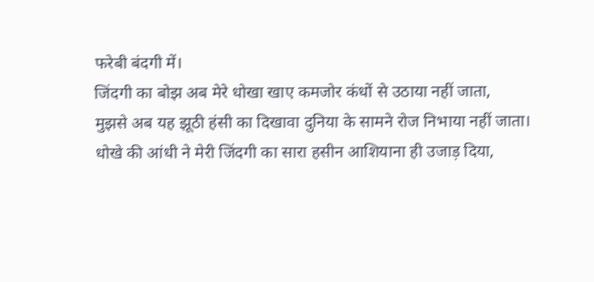फरेबी बंदगी में।
जिंदगी का बोझ अब मेरे धोखा खाए कमजोर कंधों से उठाया नहीं जाता,
मुझसे अब यह झूठी हंसी का दिखावा दुनिया के सामने रोज निभाया नहीं जाता।
धोखे की आंधी ने मेरी जिंदगी का सारा हसीन आशियाना ही उजाड़ दिया,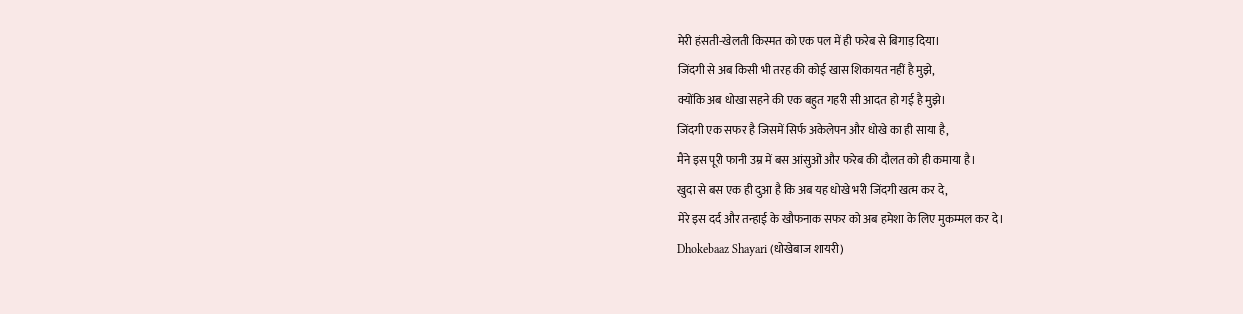मेरी हंसती-खेलती किस्मत को एक पल में ही फरेब से बिगाड़ दिया।
जिंदगी से अब किसी भी तरह की कोई खास शिकायत नहीं है मुझे,
क्योंकि अब धोखा सहने की एक बहुत गहरी सी आदत हो गई है मुझे।
जिंदगी एक सफर है जिसमें सिर्फ अकेलेपन और धोखे का ही साया है,
मैंने इस पूरी फानी उम्र में बस आंसुओं और फरेब की दौलत को ही कमाया है।
खुदा से बस एक ही दुआ है कि अब यह धोखे भरी जिंदगी खत्म कर दे,
मेरे इस दर्द और तन्हाई के खौफनाक सफर को अब हमेशा के लिए मुकम्मल कर दे।
Dhokebaaz Shayari (धोखेबाज शायरी)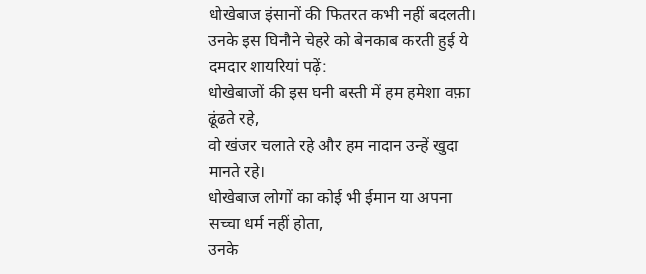धोखेबाज इंसानों की फितरत कभी नहीं बदलती। उनके इस घिनौने चेहरे को बेनकाब करती हुई ये दमदार शायरियां पढ़ें:
धोखेबाजों की इस घनी बस्ती में हम हमेशा वफ़ा ढूंढते रहे,
वो खंजर चलाते रहे और हम नादान उन्हें खुदा मानते रहे।
धोखेबाज लोगों का कोई भी ईमान या अपना सच्चा धर्म नहीं होता,
उनके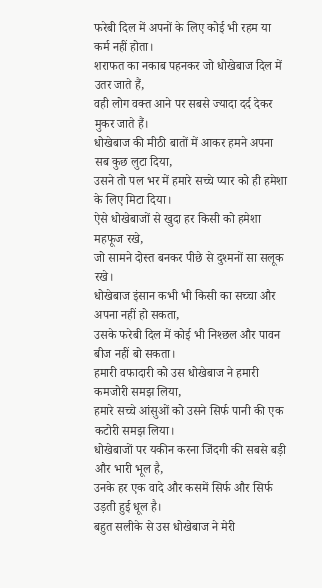फरेबी दिल में अपनों के लिए कोई भी रहम या कर्म नहीं होता।
शराफत का नकाब पहनकर जो धोखेबाज दिल में उतर जाते हैं,
वही लोग वक्त आने पर सबसे ज्यादा दर्द देकर मुकर जाते हैं।
धोखेबाज की मीठी बातों में आकर हमने अपना सब कुछ लुटा दिया,
उसने तो पल भर में हमारे सच्चे प्यार को ही हमेशा के लिए मिटा दिया।
ऐसे धोखेबाजों से खुदा हर किसी को हमेशा महफूज रखे,
जो सामने दोस्त बनकर पीछे से दुश्मनों सा सलूक रखे।
धोखेबाज इंसान कभी भी किसी का सच्चा और अपना नहीं हो सकता,
उसके फरेबी दिल में कोई भी निश्छल और पावन बीज नहीं बो सकता।
हमारी वफादारी को उस धोखेबाज ने हमारी कमजोरी समझ लिया,
हमारे सच्चे आंसुओं को उसने सिर्फ पानी की एक कटोरी समझ लिया।
धोखेबाजों पर यकीन करना जिंदगी की सबसे बड़ी और भारी भूल है,
उनके हर एक वादे और कसमें सिर्फ और सिर्फ उड़ती हुई धूल है।
बहुत सलीके से उस धोखेबाज ने मेरी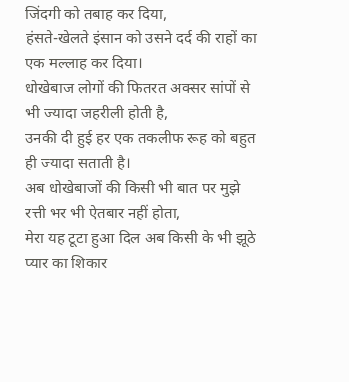जिंदगी को तबाह कर दिया,
हंसते-खेलते इंसान को उसने दर्द की राहों का एक मल्लाह कर दिया।
धोखेबाज लोगों की फितरत अक्सर सांपों से भी ज्यादा जहरीली होती है,
उनकी दी हुई हर एक तकलीफ रूह को बहुत ही ज्यादा सताती है।
अब धोखेबाजों की किसी भी बात पर मुझे रत्ती भर भी ऐतबार नहीं होता,
मेरा यह टूटा हुआ दिल अब किसी के भी झूठे प्यार का शिकार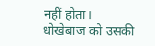नहीं होता।
धोखेबाज को उसकी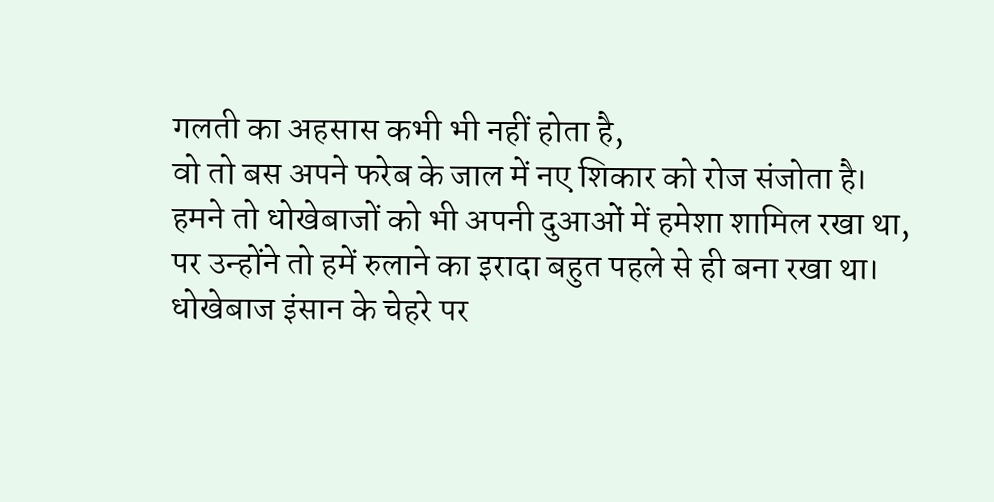गलती का अहसास कभी भी नहीं होता है,
वो तो बस अपने फरेब के जाल में नए शिकार को रोज संजोता है।
हमने तो धोखेबाजों को भी अपनी दुआओं में हमेशा शामिल रखा था,
पर उन्होंने तो हमें रुलाने का इरादा बहुत पहले से ही बना रखा था।
धोखेबाज इंसान के चेहरे पर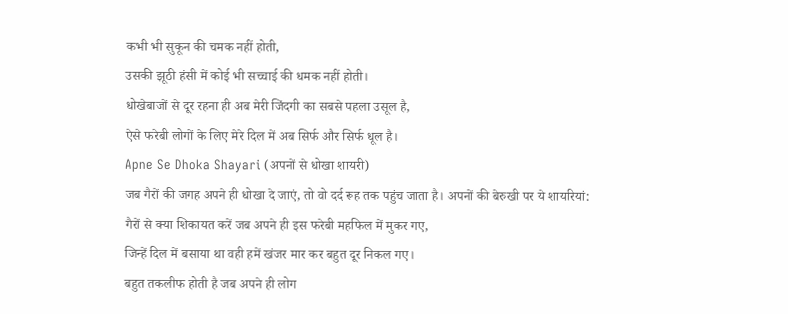कभी भी सुकून की चमक नहीं होती,
उसकी झूठी हंसी में कोई भी सच्चाई की धमक नहीं होती।
धोखेबाजों से दूर रहना ही अब मेरी जिंदगी का सबसे पहला उसूल है,
ऐसे फरेबी लोगों के लिए मेरे दिल में अब सिर्फ और सिर्फ धूल है।
Apne Se Dhoka Shayari (अपनों से धोखा शायरी)
जब गैरों की जगह अपने ही धोखा दे जाएं, तो वो दर्द रूह तक पहुंच जाता है। अपनों की बेरुखी पर ये शायरियां:
गैरों से क्या शिकायत करें जब अपने ही इस फरेबी महफिल में मुकर गए,
जिन्हें दिल में बसाया था वही हमें खंजर मार कर बहुत दूर निकल गए।
बहुत तकलीफ होती है जब अपने ही लोग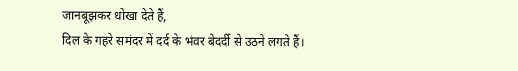जानबूझकर धोखा देते हैं,
दिल के गहरे समंदर में दर्द के भंवर बेदर्दी से उठने लगते हैं।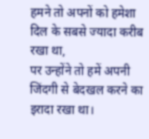हमने तो अपनों को हमेशा दिल के सबसे ज्यादा करीब रखा था,
पर उन्होंने तो हमें अपनी जिंदगी से बेदखल करने का इरादा रखा था।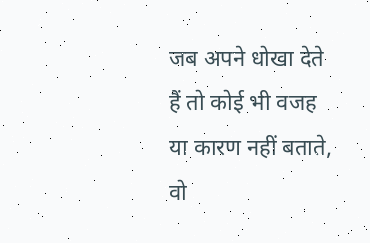जब अपने धोखा देते हैं तो कोई भी वजह या कारण नहीं बताते,
वो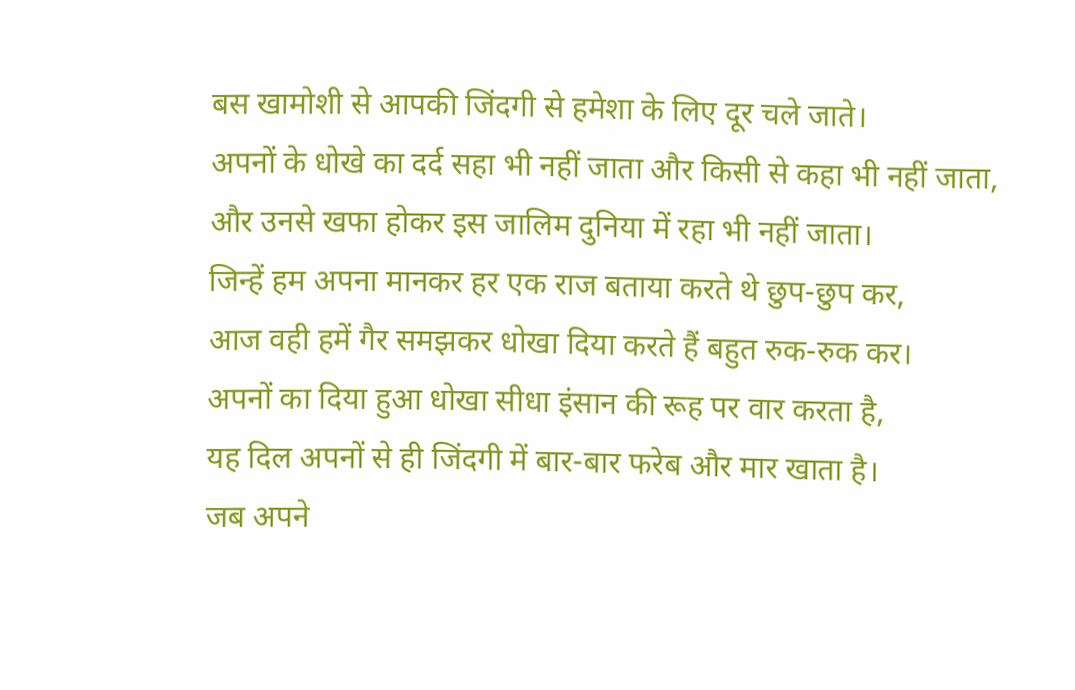बस खामोशी से आपकी जिंदगी से हमेशा के लिए दूर चले जाते।
अपनों के धोखे का दर्द सहा भी नहीं जाता और किसी से कहा भी नहीं जाता,
और उनसे खफा होकर इस जालिम दुनिया में रहा भी नहीं जाता।
जिन्हें हम अपना मानकर हर एक राज बताया करते थे छुप-छुप कर,
आज वही हमें गैर समझकर धोखा दिया करते हैं बहुत रुक-रुक कर।
अपनों का दिया हुआ धोखा सीधा इंसान की रूह पर वार करता है,
यह दिल अपनों से ही जिंदगी में बार-बार फरेब और मार खाता है।
जब अपने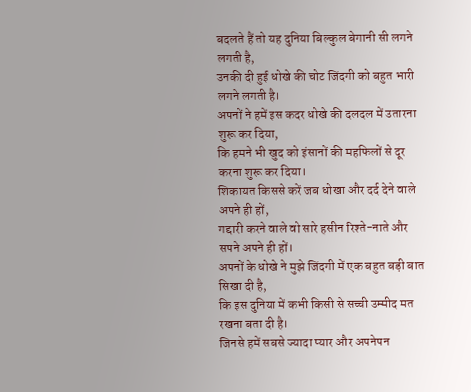बदलते हैं तो यह दुनिया बिल्कुल बेगानी सी लगने लगती है,
उनकी दी हुई धोखे की चोट जिंदगी को बहुत भारी लगने लगती है।
अपनों ने हमें इस कदर धोखे की दलदल में उतारना शुरू कर दिया,
कि हमने भी खुद को इंसानों की महफिलों से दूर करना शुरू कर दिया।
शिकायत किससे करें जब धोखा और दर्द देने वाले अपने ही हों,
गद्दारी करने वाले वो सारे हसीन रिश्ते-नाते और सपने अपने ही हों।
अपनों के धोखे ने मुझे जिंदगी में एक बहुत बड़ी बात सिखा दी है,
कि इस दुनिया में कभी किसी से सच्ची उम्मीद मत रखना बता दी है।
जिनसे हमें सबसे ज्यादा प्यार और अपनेपन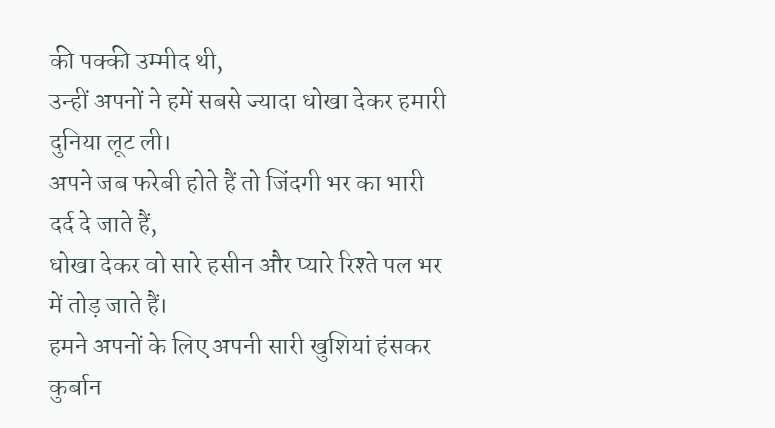की पक्की उम्मीद थी,
उन्हीं अपनों ने हमें सबसे ज्यादा धोखा देकर हमारी दुनिया लूट ली।
अपने जब फरेबी होते हैं तो जिंदगी भर का भारी दर्द दे जाते हैं,
धोखा देकर वो सारे हसीन और प्यारे रिश्ते पल भर में तोड़ जाते हैं।
हमने अपनों के लिए अपनी सारी खुशियां हंसकर कुर्बान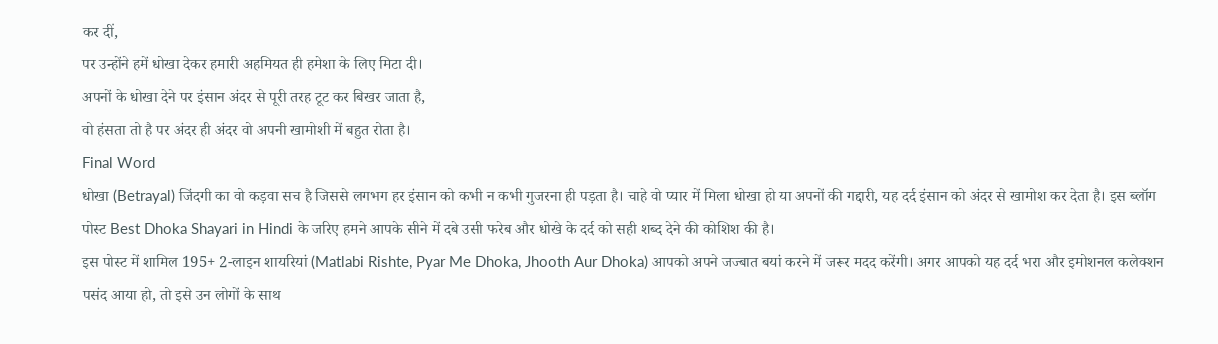कर दीं,
पर उन्होंने हमें धोखा देकर हमारी अहमियत ही हमेशा के लिए मिटा दी।
अपनों के धोखा देने पर इंसान अंदर से पूरी तरह टूट कर बिखर जाता है,
वो हंसता तो है पर अंदर ही अंदर वो अपनी खामोशी में बहुत रोता है।
Final Word
धोखा (Betrayal) जिंदगी का वो कड़वा सच है जिससे लगभग हर इंसान को कभी न कभी गुजरना ही पड़ता है। चाहे वो प्यार में मिला धोखा हो या अपनों की गद्दारी, यह दर्द इंसान को अंदर से खामोश कर देता है। इस ब्लॉग पोस्ट Best Dhoka Shayari in Hindi के जरिए हमने आपके सीने में दबे उसी फरेब और धोखे के दर्द को सही शब्द देने की कोशिश की है।
इस पोस्ट में शामिल 195+ 2-लाइन शायरियां (Matlabi Rishte, Pyar Me Dhoka, Jhooth Aur Dhoka) आपको अपने जज्बात बयां करने में जरूर मदद करेंगी। अगर आपको यह दर्द भरा और इमोशनल कलेक्शन पसंद आया हो, तो इसे उन लोगों के साथ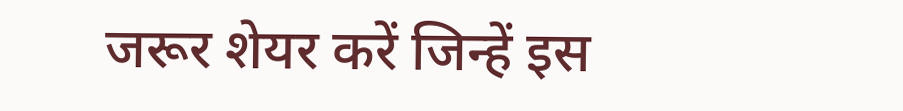जरूर शेयर करें जिन्हें इस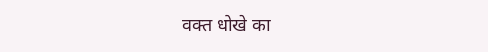वक्त धोखे का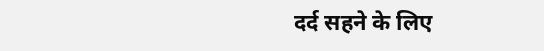दर्द सहने के लिए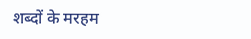शब्दों के मरहम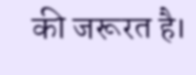की जरूरत है।